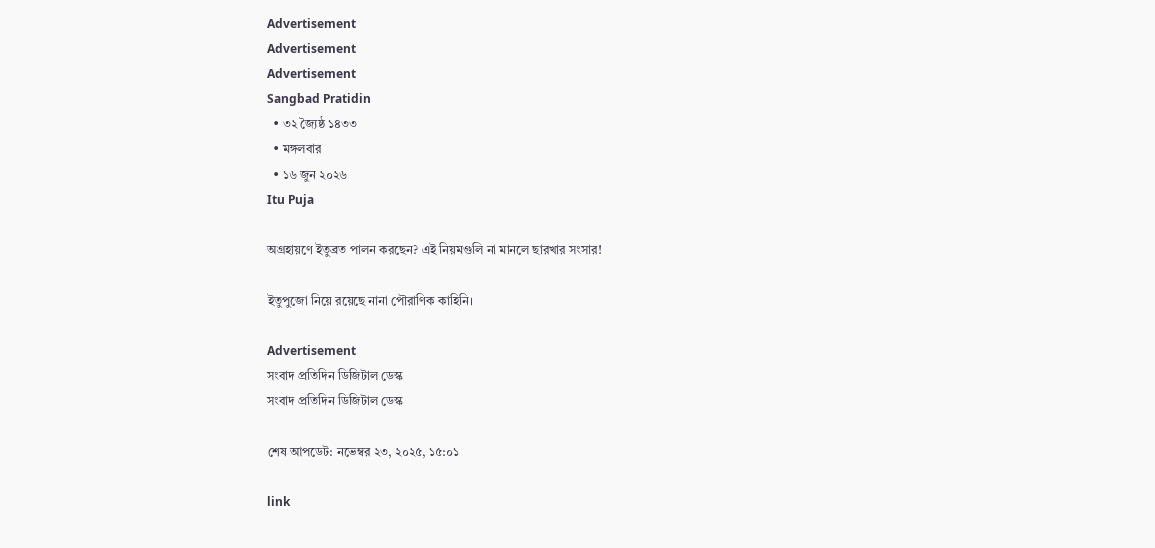Advertisement
Advertisement
Advertisement
Sangbad Pratidin
  • ৩২ জ্যৈষ্ঠ ১৪৩৩
  • মঙ্গলবার
  • ১৬ জুন ২০২৬
Itu Puja

অগ্রহায়ণে ইতুব্রত পালন করছেন? এই নিয়মগুলি না মানলে ছারখার সংসার!

ইতুপুজো নিয়ে রয়েছে নানা পৌরাণিক কাহিনি।

Advertisement
সংবাদ প্রতিদিন ডিজিটাল ডেস্ক
সংবাদ প্রতিদিন ডিজিটাল ডেস্ক

শেষ আপডেট: নভেম্বর ২৩, ২০২৫, ১৫:০১

link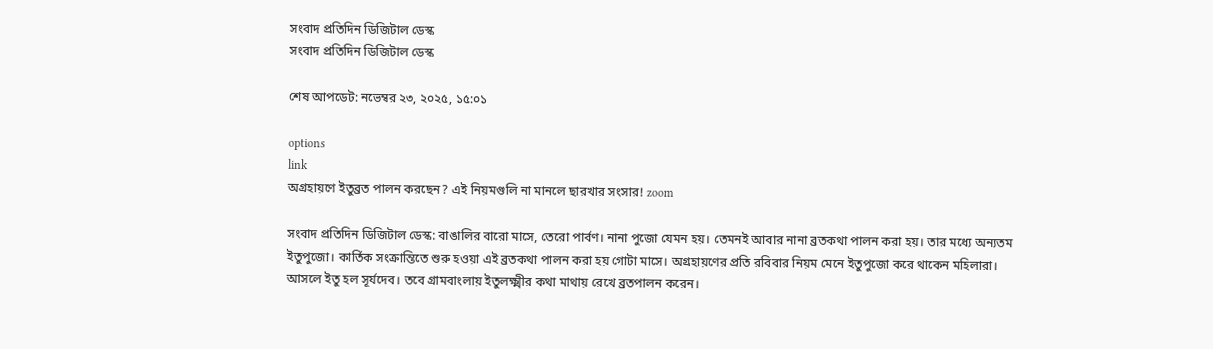সংবাদ প্রতিদিন ডিজিটাল ডেস্ক
সংবাদ প্রতিদিন ডিজিটাল ডেস্ক

শেষ আপডেট: নভেম্বর ২৩, ২০২৫, ১৫:০১

options
link
অগ্রহায়ণে ইতুব্রত পালন করছেন? এই নিয়মগুলি না মানলে ছারখার সংসার! zoom

সংবাদ প্রতিদিন ডিজিটাল ডেস্ক: বাঙালির বারো মাসে, তেরো পার্বণ। নানা পুজো যেমন হয়। তেমনই আবার নানা ব্রতকথা পালন করা হয়। তার মধ্যে অন্যতম ইতুপুজো। কার্তিক সংক্রান্তিতে শুরু হওয়া এই ব্রতকথা পালন করা হয় গোটা মাসে। অগ্রহায়ণের প্রতি রবিবার নিয়ম মেনে ইতুপুজো করে থাকেন মহিলারা। আসলে ইতু হল সূর্যদেব। তবে গ্রামবাংলায় ইতুলক্ষ্মীর কথা মাথায় রেখে ব্রতপালন করেন।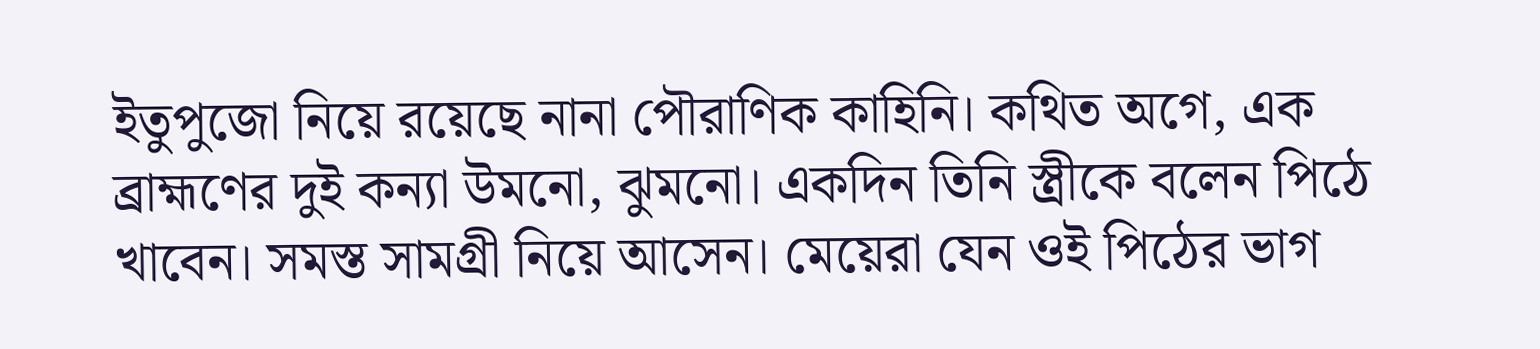ইতুপুজো নিয়ে রয়েছে নানা পৌরাণিক কাহিনি। কথিত অগে, এক ব্রাহ্মণের দুই কন্যা উমনো, ঝুমনো। একদিন তিনি স্ত্রীকে বলেন পিঠে খাবেন। সমস্ত সামগ্রী নিয়ে আসেন। মেয়েরা যেন ওই পিঠের ভাগ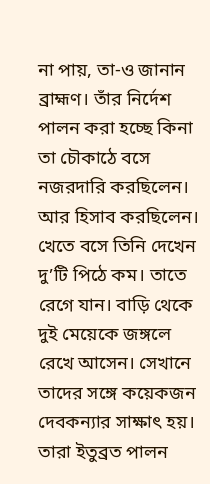না পায়, তা-ও জানান ব্রাহ্মণ। তাঁর নির্দেশ পালন করা হচ্ছে কিনা তা চৌকাঠে বসে নজরদারি করছিলেন। আর হিসাব করছিলেন। খেতে বসে তিনি দেখেন দু’টি পিঠে কম। তাতে রেগে যান। বাড়ি থেকে দুই মেয়েকে জঙ্গলে রেখে আসেন। সেখানে তাদের সঙ্গে কয়েকজন দেবকন্যার সাক্ষাৎ হয়। তারা ইতুব্রত পালন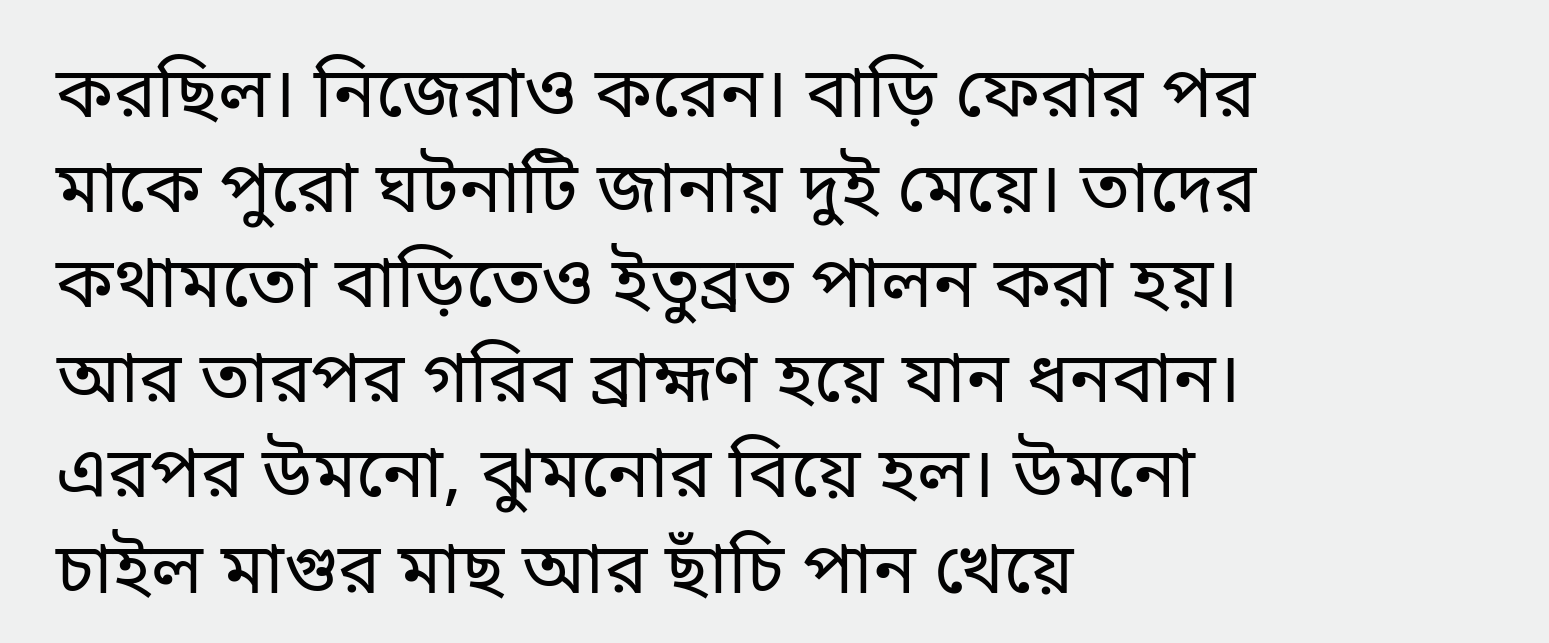করছিল। নিজেরাও করেন। বাড়ি ফেরার পর মাকে পুরো ঘটনাটি জানায় দুই মেয়ে। তাদের কথামতো বাড়িতেও ইতুব্রত পালন করা হয়। আর তারপর গরিব ব্রাহ্মণ হয়ে যান ধনবান। এরপর উমনো, ঝুমনোর বিয়ে হল। উমনো চাইল মাগুর মাছ আর ছাঁচি পান খেয়ে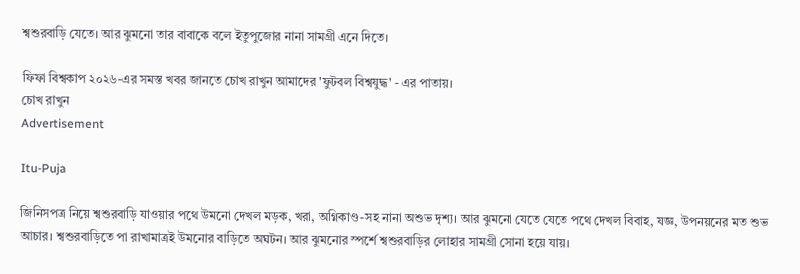শ্বশুরবাড়ি যেতে। আর ঝুমনো তার বাবাকে বলে ইতুপুজোর নানা সামগ্রী এনে দিতে।

ফিফা বিশ্বকাপ ২০২৬-এর সমস্ত খবর জানতে চোখ রাখুন আমাদের 'ফুটবল বিশ্বযুদ্ধ' - এর পাতায়।
চোখ রাখুন
Advertisement

Itu-Puja

জিনিসপত্র নিয়ে শ্বশুরবাড়ি যাওয়ার পথে উমনো দেখল মড়ক, খরা, অগ্নিকাণ্ড-সহ নানা অশুভ দৃশ্য। আর ঝুমনো যেতে যেতে পথে দেখল বিবাহ, যজ্ঞ, উপনয়নের মত শুভ আচার। শ্বশুরবাড়িতে পা রাখামাত্রই উমনোর বাড়িতে অঘটন। আর ঝুমনোর স্পর্শে শ্বশুরবাড়ির লোহার সামগ্রী সোনা হয়ে যায়।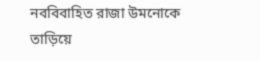নববিবাহিত রাজা উমনোকে তাড়িয়ে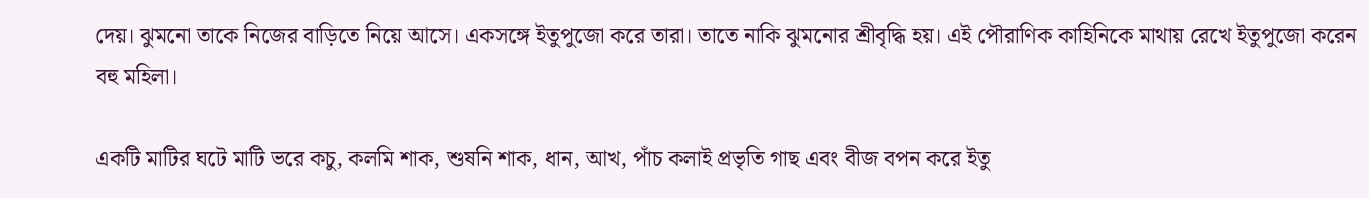দেয়। ঝুমনো তাকে নিজের বাড়িতে নিয়ে আসে। একসঙ্গে ইতুপুজো করে তারা। তাতে নাকি ঝুমনোর শ্রীবৃদ্ধি হয়। এই পৌরাণিক কাহিনিকে মাথায় রেখে ইতুপুজো করেন বহু মহিলা।

একটি মাটির ঘটে মাটি ভরে কচু, কলমি শাক, শুষনি শাক, ধান, আখ, পাঁচ কলাই প্রভৃতি গাছ এবং বীজ বপন করে ইতু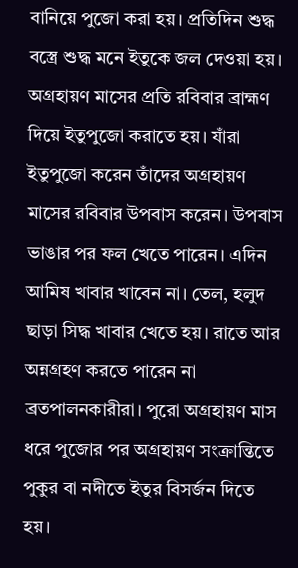বানিয়ে পুজো করা হয়। প্রতিদিন শুদ্ধ বস্ত্রে শুদ্ধ মনে ইতুকে জল দেওয়া হয়। অগ্রহায়ণ মাসের প্রতি রবিবার ব্রাহ্মণ দিয়ে ইতুপুজো করাতে হয়। যাঁরা ইতুপুজো করেন তাঁদের অগ্রহায়ণ মাসের রবিবার উপবাস করেন। উপবাস ভাঙার পর ফল খেতে পারেন। এদিন আমিষ খাবার খাবেন না। তেল, হলুদ ছাড়া সিদ্ধ খাবার খেতে হয়। রাতে আর অন্নগ্রহণ করতে পারেন না ব্রতপালনকারীরা। পুরো অগ্রহায়ণ মাস ধরে পুজোর পর অগ্রহায়ণ সংক্রান্তিতে পুকুর বা নদীতে ইতুর বিসর্জন দিতে হয়।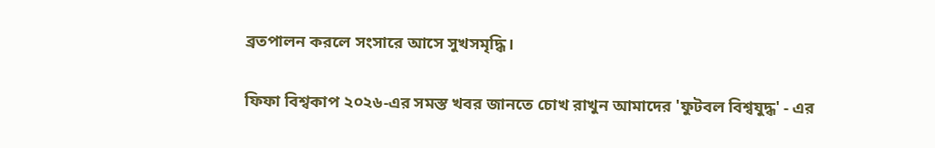ব্রতপালন করলে সংসারে আসে সুখসমৃদ্ধি।

ফিফা বিশ্বকাপ ২০২৬-এর সমস্ত খবর জানতে চোখ রাখুন আমাদের 'ফুটবল বিশ্বযুদ্ধ' - এর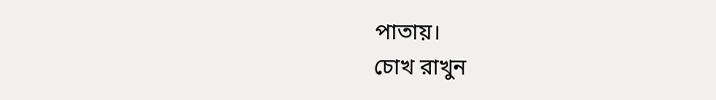পাতায়।
চোখ রাখুন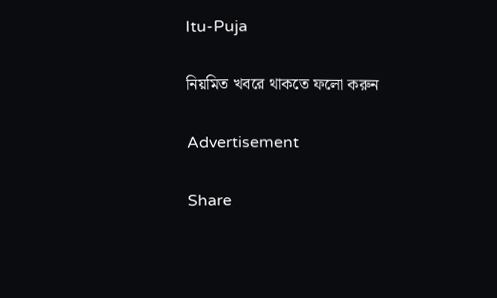Itu-Puja

নিয়মিত খবরে থাকতে ফলো করুন

Advertisement

Share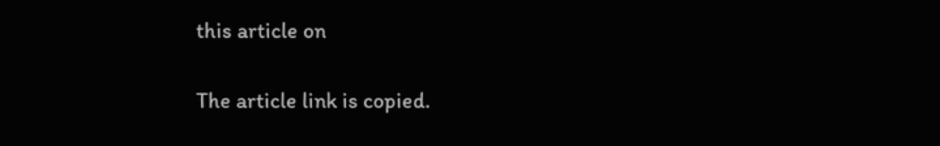this article on

The article link is copied.